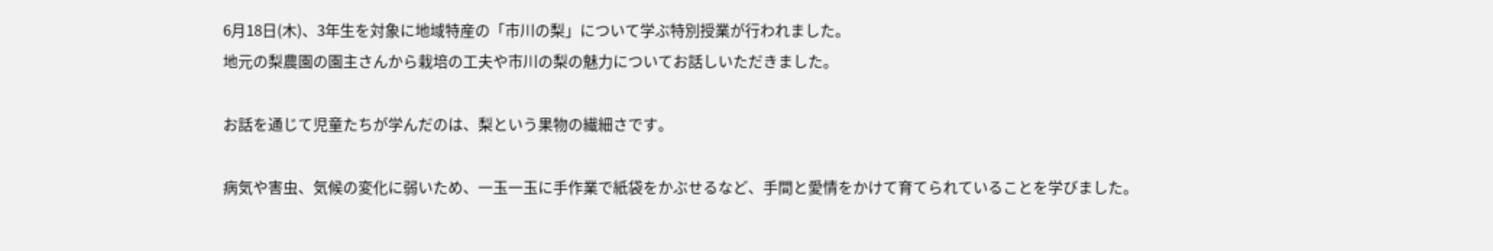6月18日(木)、3年生を対象に地域特産の「市川の梨」について学ぶ特別授業が行われました。
地元の梨農園の園主さんから栽培の工夫や市川の梨の魅力についてお話しいただきました。

お話を通じて児童たちが学んだのは、梨という果物の繊細さです。

病気や害虫、気候の変化に弱いため、一玉一玉に手作業で紙袋をかぶせるなど、手間と愛情をかけて育てられていることを学びました。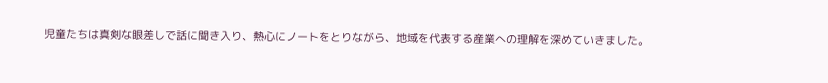児童たちは真剣な眼差しで話に聞き入り、熱心にノートをとりながら、地域を代表する産業への理解を深めていきました。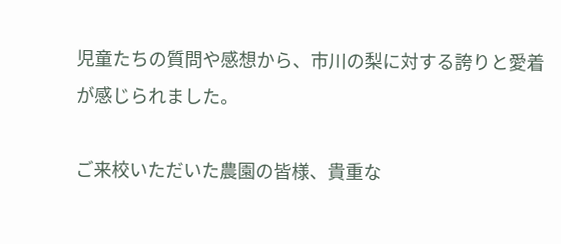児童たちの質問や感想から、市川の梨に対する誇りと愛着が感じられました。

ご来校いただいた農園の皆様、貴重な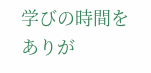学びの時間をありが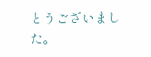とうございました。